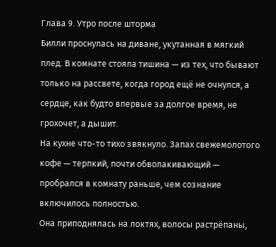Глава 9. Утро после шторма
Билли проснулась на диване, укутанная в мягкий плед. В комнате стояла тишина — из тех, что бывают только на рассвете, когда город ещё не очнулся, а сердце, как будто впервые за долгое время, не грохочет, а дышит.
На кухне что-то тихо звякнуло. Запах свежемолотого кофе — терпкий, почти обволакивающий — пробрался в комнату раньше, чем сознание включилось полностью.
Она приподнялась на локтях, волосы растрёпаны,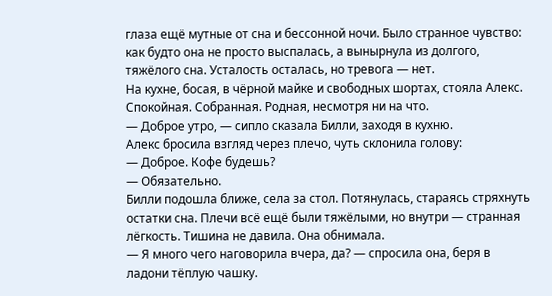глаза ещё мутные от сна и бессонной ночи. Было странное чувство: как будто она не просто выспалась, а вынырнула из долгого, тяжёлого сна. Усталость осталась, но тревога — нет.
На кухне, босая, в чёрной майке и свободных шортах, стояла Алекс. Спокойная. Собранная. Родная, несмотря ни на что.
— Доброе утро, — сипло сказала Билли, заходя в кухню.
Алекс бросила взгляд через плечо, чуть склонила голову:
— Доброе. Кофе будешь?
— Обязательно.
Билли подошла ближе, села за стол. Потянулась, стараясь стряхнуть остатки сна. Плечи всё ещё были тяжёлыми, но внутри — странная лёгкость. Тишина не давила. Она обнимала.
— Я много чего наговорила вчера, да? — спросила она, беря в ладони тёплую чашку.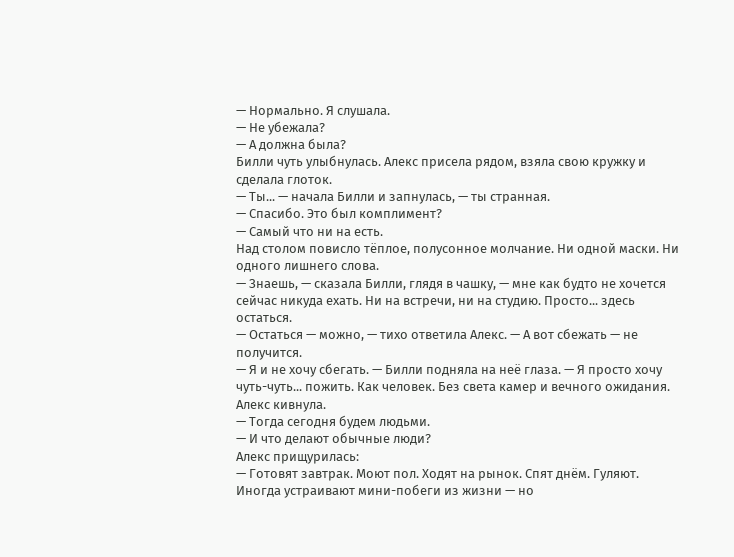— Нормально. Я слушала.
— Не убежала?
— А должна была?
Билли чуть улыбнулась. Алекс присела рядом, взяла свою кружку и сделала глоток.
— Ты... — начала Билли и запнулась, — ты странная.
— Спасибо. Это был комплимент?
— Самый что ни на есть.
Над столом повисло тёплое, полусонное молчание. Ни одной маски. Ни одного лишнего слова.
— Знаешь, — сказала Билли, глядя в чашку, — мне как будто не хочется сейчас никуда ехать. Ни на встречи, ни на студию. Просто... здесь остаться.
— Остаться — можно, — тихо ответила Алекс. — А вот сбежать — не получится.
— Я и не хочу сбегать. — Билли подняла на неё глаза. — Я просто хочу чуть-чуть... пожить. Как человек. Без света камер и вечного ожидания.
Алекс кивнула.
— Тогда сегодня будем людьми.
— И что делают обычные люди?
Алекс прищурилась:
— Готовят завтрак. Моют пол. Ходят на рынок. Спят днём. Гуляют. Иногда устраивают мини-побеги из жизни — но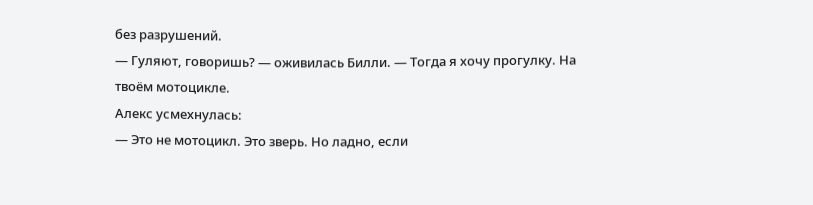без разрушений.
— Гуляют, говоришь? — оживилась Билли. — Тогда я хочу прогулку. На твоём мотоцикле.
Алекс усмехнулась:
— Это не мотоцикл. Это зверь. Но ладно, если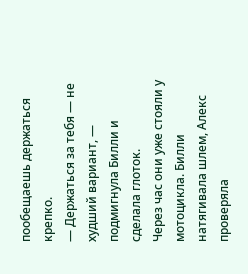пообещаешь держаться крепко.
— Держаться за тебя — не худший вариант, — подмигнула Билли и сделала глоток.
Через час они уже стояли у мотоцикла. Билли натягивала шлем, Алекс проверяла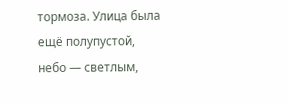тормоза. Улица была ещё полупустой, небо — светлым,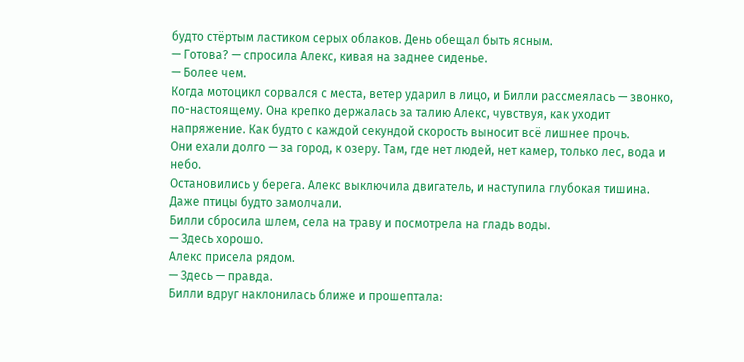будто стёртым ластиком серых облаков. День обещал быть ясным.
— Готова? — спросила Алекс, кивая на заднее сиденье.
— Более чем.
Когда мотоцикл сорвался с места, ветер ударил в лицо, и Билли рассмеялась — звонко, по-настоящему. Она крепко держалась за талию Алекс, чувствуя, как уходит напряжение. Как будто с каждой секундой скорость выносит всё лишнее прочь.
Они ехали долго — за город, к озеру. Там, где нет людей, нет камер, только лес, вода и небо.
Остановились у берега. Алекс выключила двигатель, и наступила глубокая тишина. Даже птицы будто замолчали.
Билли сбросила шлем, села на траву и посмотрела на гладь воды.
— Здесь хорошо.
Алекс присела рядом.
— Здесь — правда.
Билли вдруг наклонилась ближе и прошептала: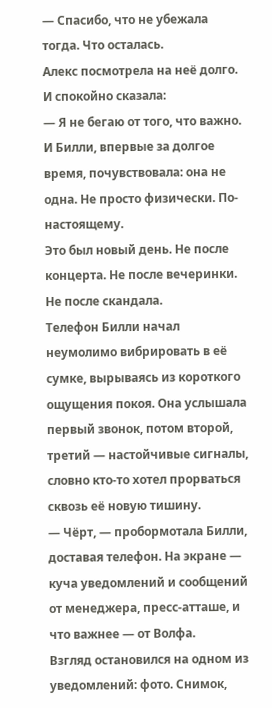— Спасибо, что не убежала тогда. Что осталась.
Алекс посмотрела на неё долго. И спокойно сказала:
— Я не бегаю от того, что важно.
И Билли, впервые за долгое время, почувствовала: она не одна. Не просто физически. По-настоящему.
Это был новый день. Не после концерта. Не после вечеринки. Не после скандала.
Телефон Билли начал неумолимо вибрировать в её сумке, вырываясь из короткого ощущения покоя. Она услышала первый звонок, потом второй, третий — настойчивые сигналы, словно кто-то хотел прорваться сквозь её новую тишину.
— Чёрт, — пробормотала Билли, доставая телефон. На экране — куча уведомлений и сообщений от менеджера, пресс-атташе, и что важнее — от Волфа.
Взгляд остановился на одном из уведомлений: фото. Снимок,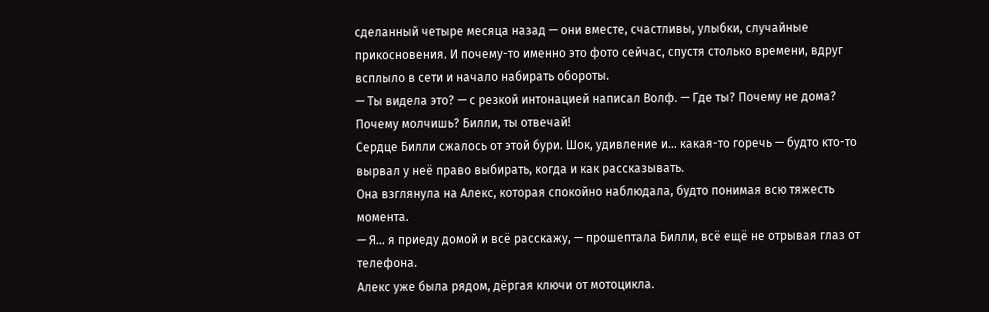сделанный четыре месяца назад — они вместе, счастливы, улыбки, случайные прикосновения. И почему-то именно это фото сейчас, спустя столько времени, вдруг всплыло в сети и начало набирать обороты.
— Ты видела это? — с резкой интонацией написал Волф. — Где ты? Почему не дома? Почему молчишь? Билли, ты отвечай!
Сердце Билли сжалось от этой бури. Шок, удивление и... какая-то горечь — будто кто-то вырвал у неё право выбирать, когда и как рассказывать.
Она взглянула на Алекс, которая спокойно наблюдала, будто понимая всю тяжесть момента.
— Я... я приеду домой и всё расскажу, — прошептала Билли, всё ещё не отрывая глаз от телефона.
Алекс уже была рядом, дёргая ключи от мотоцикла.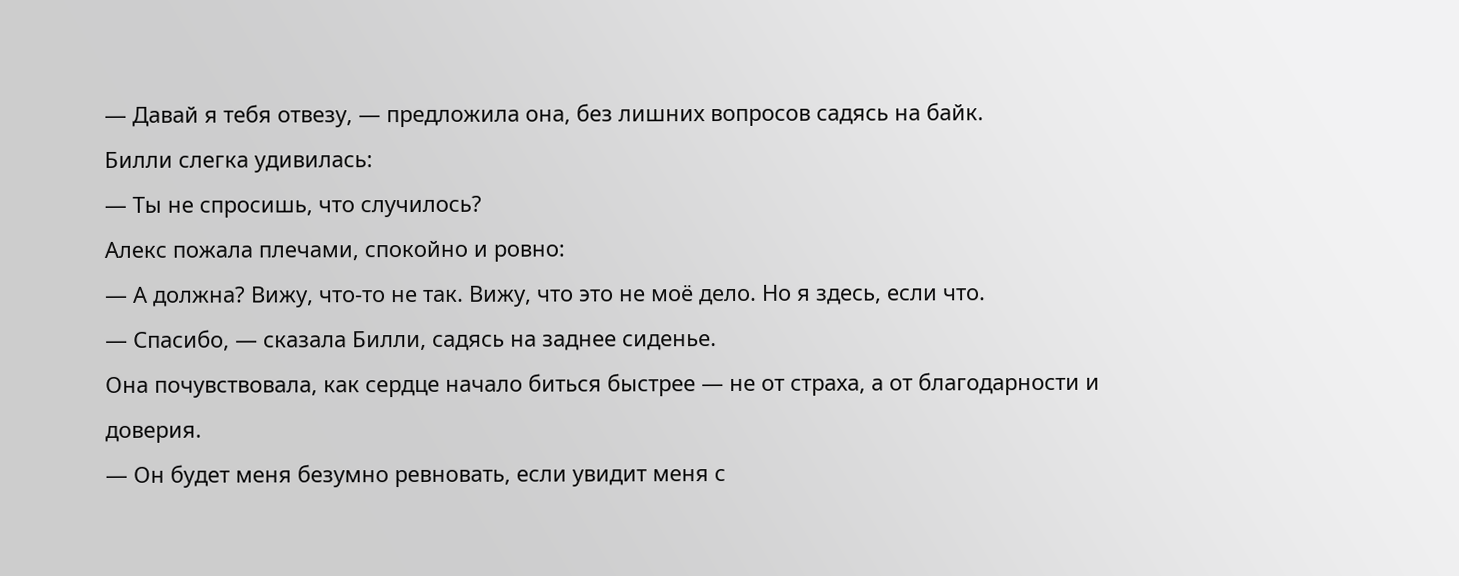— Давай я тебя отвезу, — предложила она, без лишних вопросов садясь на байк.
Билли слегка удивилась:
— Ты не спросишь, что случилось?
Алекс пожала плечами, спокойно и ровно:
— А должна? Вижу, что-то не так. Вижу, что это не моё дело. Но я здесь, если что.
— Спасибо, — сказала Билли, садясь на заднее сиденье.
Она почувствовала, как сердце начало биться быстрее — не от страха, а от благодарности и доверия.
— Он будет меня безумно ревновать, если увидит меня с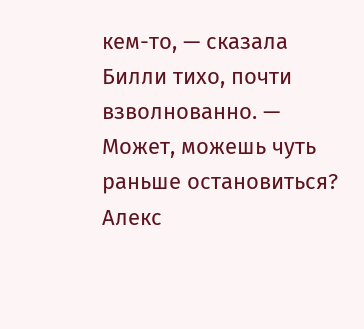кем-то, — сказала Билли тихо, почти взволнованно. — Может, можешь чуть раньше остановиться?
Алекс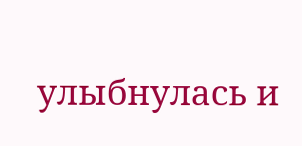улыбнулась и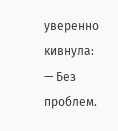уверенно кивнула:
— Без проблем.